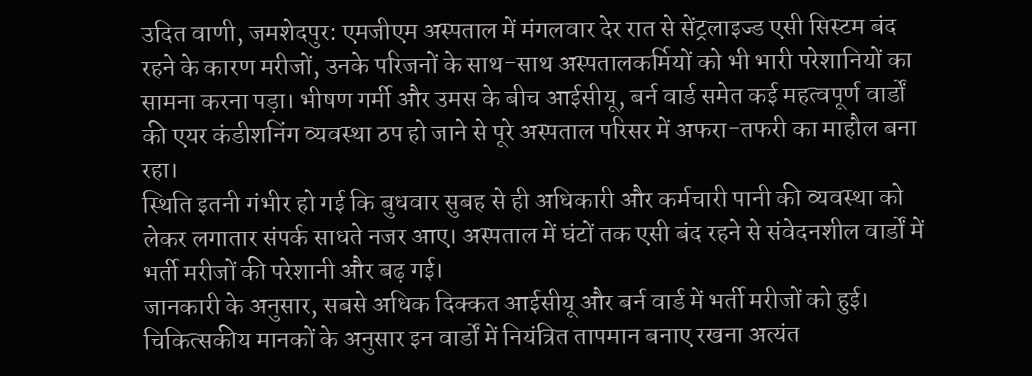उदित वाणी, जमशेदपुर: एमजीएम अस्पताल में मंगलवार देर रात से सेंट्रलाइज्ड एसी सिस्टम बंद रहने के कारण मरीजों, उनके परिजनों के साथ-साथ अस्पतालकर्मियों को भी भारी परेशानियों का सामना करना पड़ा। भीषण गर्मी और उमस के बीच आईसीयू, बर्न वार्ड समेत कई महत्वपूर्ण वार्डों की एयर कंडीशनिंग व्यवस्था ठप हो जाने से पूरे अस्पताल परिसर में अफरा-तफरी का माहौल बना रहा।
स्थिति इतनी गंभीर हो गई कि बुधवार सुबह से ही अधिकारी और कर्मचारी पानी की व्यवस्था को लेकर लगातार संपर्क साधते नजर आए। अस्पताल में घंटों तक एसी बंद रहने से संवेदनशील वार्डों में भर्ती मरीजों की परेशानी और बढ़ गई।
जानकारी के अनुसार, सबसे अधिक दिक्कत आईसीयू और बर्न वार्ड में भर्ती मरीजों को हुई। चिकित्सकीय मानकों के अनुसार इन वार्डों में नियंत्रित तापमान बनाए रखना अत्यंत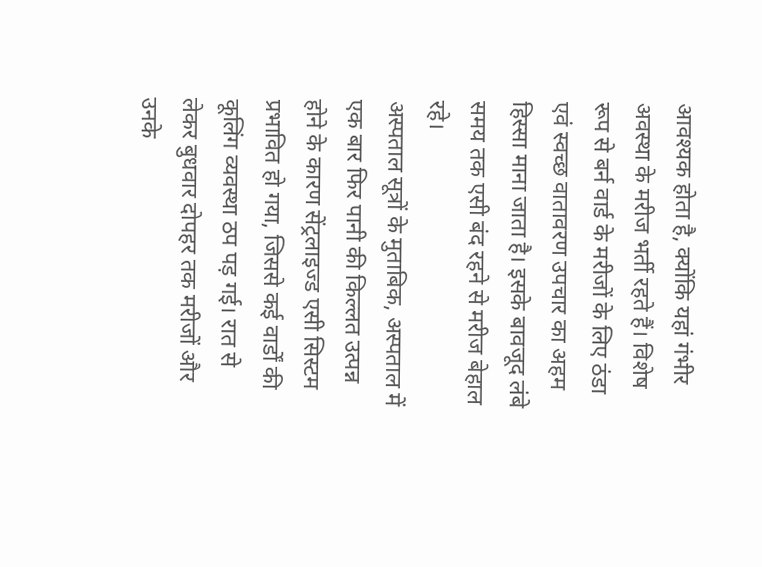आवश्यक होता है, क्योंकि यहां गंभीर अवस्था के मरीज भर्ती रहते हैं। विशेष रूप से बर्न वार्ड के मरीजों के लिए ठंडा एवं स्वच्छ वातावरण उपचार का अहम हिस्सा माना जाता है। इसके बावजूद लंबे समय तक एसी बंद रहने से मरीज बेहाल रहे।
अस्पताल सूत्रों के मुताबिक, अस्पताल में एक बार फिर पानी की किल्लत उत्पन्न होने के कारण सेंट्रलाइज्ड एसी सिस्टम प्रभावित हो गया, जिससे कई वार्डों की कूलिंग व्यवस्था ठप पड़ गई। रात से लेकर बुधवार दोपहर तक मरीजों और उनके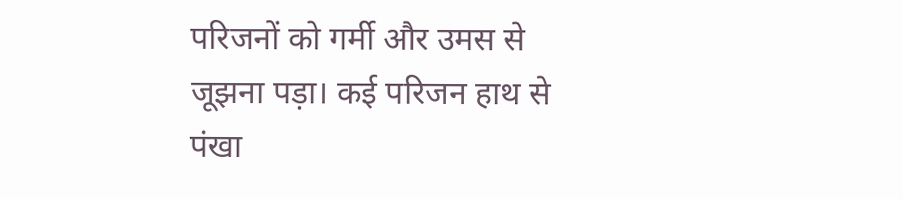परिजनों को गर्मी और उमस से जूझना पड़ा। कई परिजन हाथ से पंखा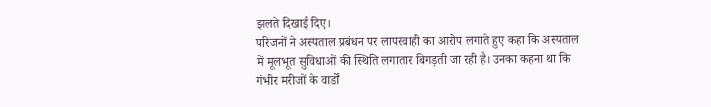झलते दिखाई दिए।
परिजनों ने अस्पताल प्रबंधन पर लापरवाही का आरोप लगाते हुए कहा कि अस्पताल में मूलभूत सुविधाओं की स्थिति लगातार बिगड़ती जा रही है। उनका कहना था कि गंभीर मरीजों के वार्डों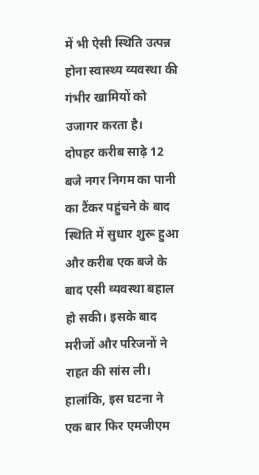में भी ऐसी स्थिति उत्पन्न होना स्वास्थ्य व्यवस्था की गंभीर खामियों को उजागर करता है।
दोपहर करीब साढ़े 12 बजे नगर निगम का पानी का टैंकर पहुंचने के बाद स्थिति में सुधार शुरू हुआ और करीब एक बजे के बाद एसी व्यवस्था बहाल हो सकी। इसके बाद मरीजों और परिजनों ने राहत की सांस ली।
हालांकि, इस घटना ने एक बार फिर एमजीएम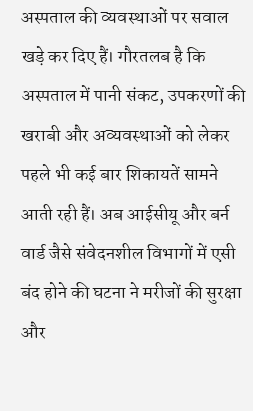अस्पताल की व्यवस्थाओं पर सवाल खड़े कर दिए हैं। गौरतलब है कि अस्पताल में पानी संकट, उपकरणों की खराबी और अव्यवस्थाओं को लेकर पहले भी कई बार शिकायतें सामने आती रही हैं। अब आईसीयू और बर्न वार्ड जैसे संवेदनशील विभागों में एसी बंद होने की घटना ने मरीजों की सुरक्षा और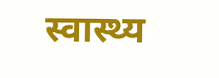स्वास्थ्य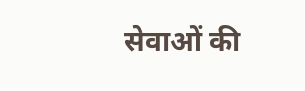सेवाओं की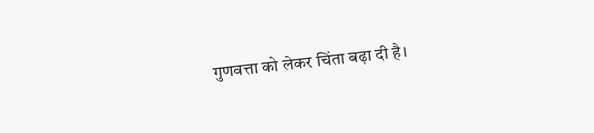गुणवत्ता को लेकर चिंता बढ़ा दी है।